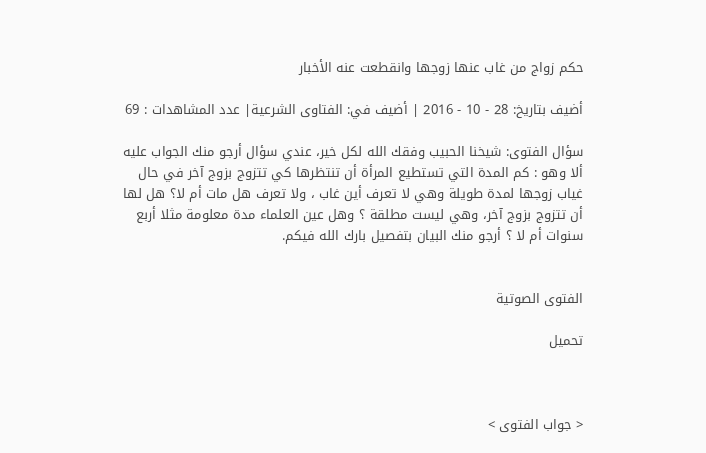حكم زواج من غاب عنها زوجها وانقطعت عنه الأخبار

أضيف بتاريخ: 28 - 10 - 2016 | أضيف في: الفتاوى الشرعية| عدد المشاهدات : 69

سؤال الفتوى: شيخنا الحبيب وفقك الله لكل خير، عندي سؤال أرجو منك الجواب عليه ألا وهو : كم المدة التي تستطيع المرأة أن تنتظرها كي تتزوج بزوج آخر في حال غياب زوجها لمدة طويلة وهي لا تعرف أين غاب ، ولا تعرف هل مات أم لا؟ هل لها أن تتزوج بزوج آخر، وهي ليست مطلقة ؟ وهل عين العلماء مدة معلومة مثلا أربع سنوات أم لا ؟ أرجو منك البيان بتفصيل بارك الله فيكم.


الفتوى الصوتية

تحميل



< جواب الفتوى >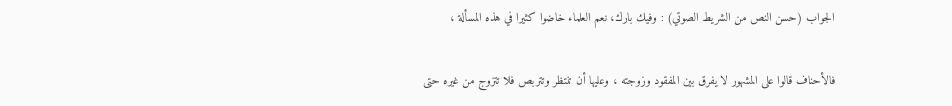الجواب (حسن النص من الشريط الصوتي) : وفيك بارك، نعم العلماء خاضوا كثيرا في هذه المسألة ،

فالأحناف قالوا على المشهور لا يفرق بين المفقود وزوجته ، وعليها أن تنتظر وتتربص فلا تتزوج من غيره حتى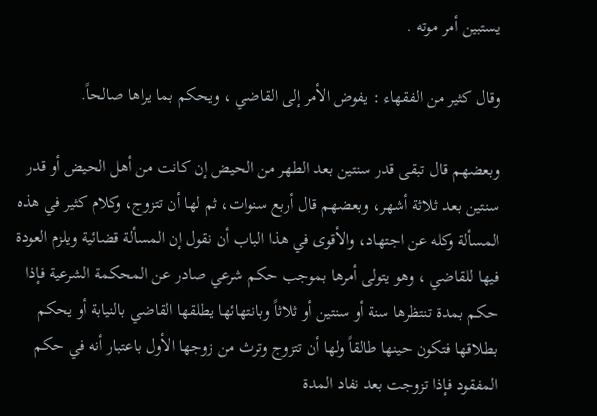يستبين أمر موته .

وقال كثير من الفقهاء : يفوض الأمر إلى القاضي ، ويحكم بما يراها صالحاً.

وبعضهم قال تبقى قدر سنتين بعد الطهر من الحيض إن كانت من أهل الحيض أو قدر سنتين بعد ثلاثة أشهر، وبعضهم قال أربع سنوات، ثم لها أن تتزوج، وكلام كثير في هذه المسألة وكله عن اجتهاد، والأقوى في هذا الباب أن نقول إن المسألة قضائية ويلزم العودة فيها للقاضي ، وهو يتولى أمرها بموجب حكم شرعي صادر عن المحكمة الشرعية فإذا حكم بمدة تنتظرها سنة أو سنتين أو ثلاثاً وبانتهائها يطلقها القاضي بالنيابة أو يحكم بطلاقها فتكون حينها طالقاً ولها أن تتزوج وترث من زوجها الأول باعتبار أنه في حكم المفقود فإذا تزوجت بعد نفاد المدة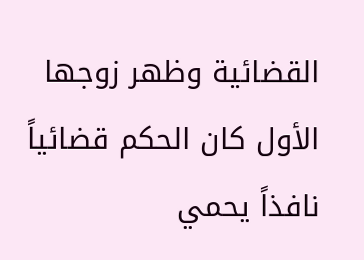القضائية وظهر زوجها الأول كان الحكم قضائياً نافذاً يحمي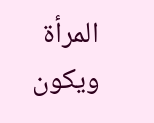المرأة ويكون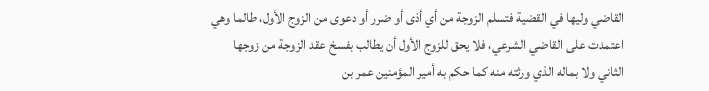القاضي وليها في القضية فتسلم الزوجة من أي أذى أو ضرر أو دعوى من الزوج الأول، طالما وهي اعتمدت على القاضي الشرعي، فلا يحق للزوج الأول أن يطالب بفسخ عقد الزوجة من زوجها الثاني ولا بماله الذي ورثته منه كما حكم به أمير المؤمنين عمر بن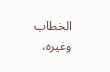الخطاب وغيره،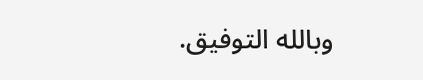وبالله التوفيق.